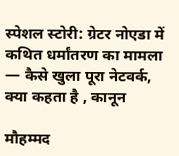स्पेशल स्टोरी: ग्रेटर नोएडा में कथित धर्मांतरण का मामला — कैसे खुला पूरा नेटवर्क, क्या कहता है , कानून

मौहम्मद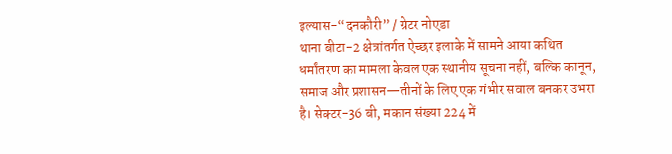इल्यास-“दनकौरी” / ग्रेटर नोएडा
थाना बीटा-2 क्षेत्रांतर्गत ऐच्छर इलाके में सामने आया कथित धर्मांतरण का मामला केवल एक स्थानीय सूचना नहीं, बल्कि कानून, समाज और प्रशासन—तीनों के लिए एक गंभीर सवाल बनकर उभरा है। सेक्टर-36 बी, मकान संख्या 224 में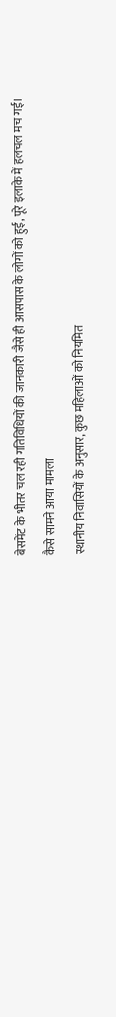बेसमेंट के भीतर चल रही गतिविधियों की जानकारी जैसे ही आसपास के लोगों को हुई, पूरे इलाके में हलचल मच गई।
कैसे सामने आया मामला
स्थानीय निवासियों के अनुसार, कुछ महिलाओं को नियमित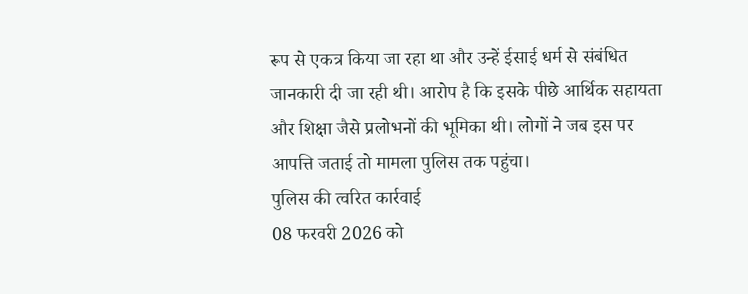रूप से एकत्र किया जा रहा था और उन्हें ईसाई धर्म से संबंधित जानकारी दी जा रही थी। आरोप है कि इसके पीछे आर्थिक सहायता और शिक्षा जैसे प्रलोभनों की भूमिका थी। लोगों ने जब इस पर आपत्ति जताई तो मामला पुलिस तक पहुंचा।
पुलिस की त्वरित कार्रवाई
08 फरवरी 2026 को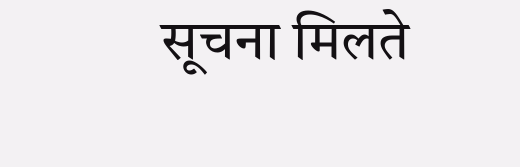सूचना मिलते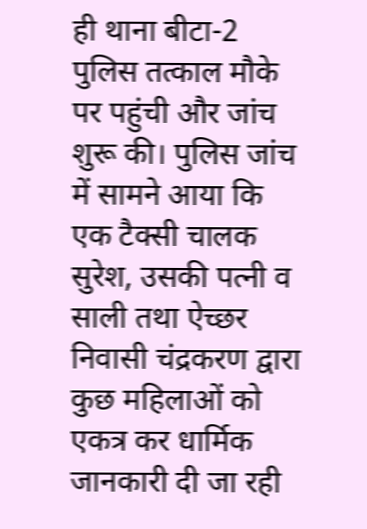ही थाना बीटा-2 पुलिस तत्काल मौके पर पहुंची और जांच शुरू की। पुलिस जांच में सामने आया कि एक टैक्सी चालक सुरेश, उसकी पत्नी व साली तथा ऐच्छर निवासी चंद्रकरण द्वारा कुछ महिलाओं को एकत्र कर धार्मिक जानकारी दी जा रही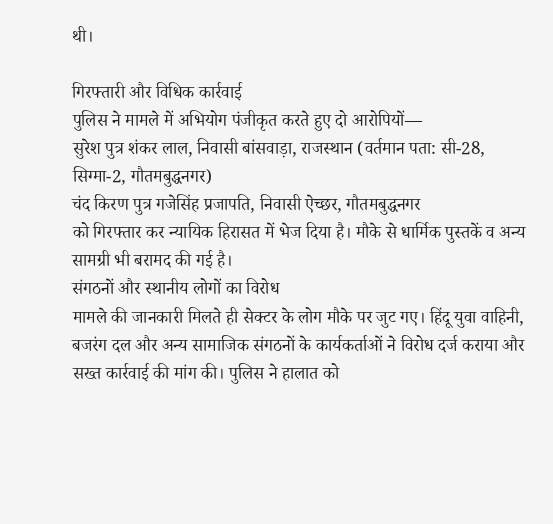थी।

गिरफ्तारी और विधिक कार्रवाई
पुलिस ने मामले में अभियोग पंजीकृत करते हुए दो आरोपियों—
सुरेश पुत्र शंकर लाल, निवासी बांसवाड़ा, राजस्थान (वर्तमान पता: सी-28, सिग्मा-2, गौतमबुद्धनगर)
चंद किरण पुत्र गजेसिंह प्रजापति, निवासी ऐच्छर, गौतमबुद्धनगर
को गिरफ्तार कर न्यायिक हिरासत में भेज दिया है। मौके से धार्मिक पुस्तकें व अन्य सामग्री भी बरामद की गई है।
संगठनों और स्थानीय लोगों का विरोध
मामले की जानकारी मिलते ही सेक्टर के लोग मौके पर जुट गए। हिंदू युवा वाहिनी, बजरंग दल और अन्य सामाजिक संगठनों के कार्यकर्ताओं ने विरोध दर्ज कराया और सख्त कार्रवाई की मांग की। पुलिस ने हालात को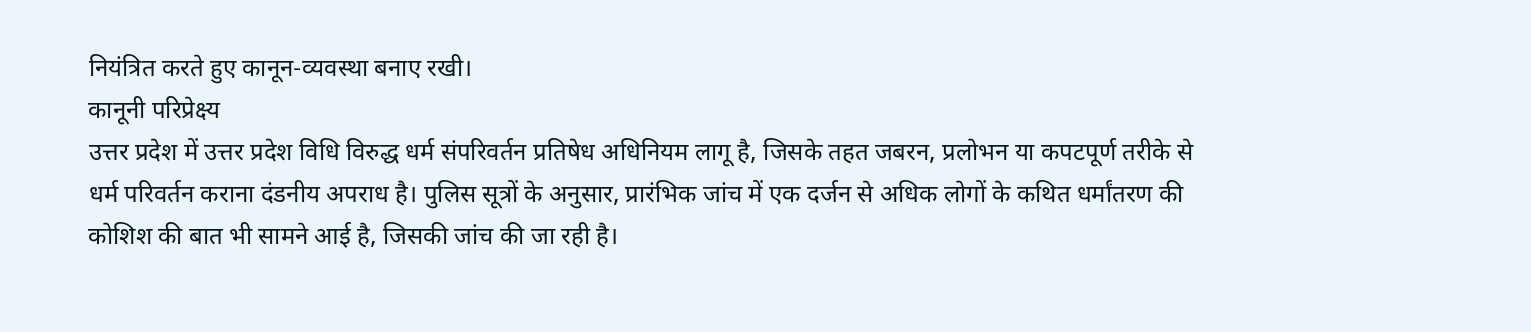नियंत्रित करते हुए कानून-व्यवस्था बनाए रखी।
कानूनी परिप्रेक्ष्य
उत्तर प्रदेश में उत्तर प्रदेश विधि विरुद्ध धर्म संपरिवर्तन प्रतिषेध अधिनियम लागू है, जिसके तहत जबरन, प्रलोभन या कपटपूर्ण तरीके से धर्म परिवर्तन कराना दंडनीय अपराध है। पुलिस सूत्रों के अनुसार, प्रारंभिक जांच में एक दर्जन से अधिक लोगों के कथित धर्मांतरण की कोशिश की बात भी सामने आई है, जिसकी जांच की जा रही है।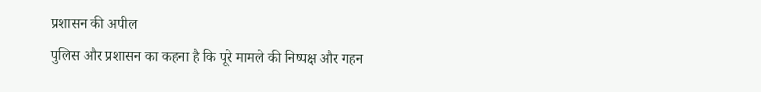प्रशासन की अपील
पुलिस और प्रशासन का कहना है कि पूरे मामले की निष्पक्ष और गहन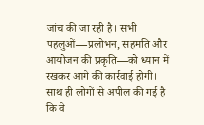जांच की जा रही है। सभी पहलुओं—प्रलोभन, सहमति और आयोजन की प्रकृति—को ध्यान में रखकर आगे की कार्रवाई होगी। साथ ही लोगों से अपील की गई है कि वे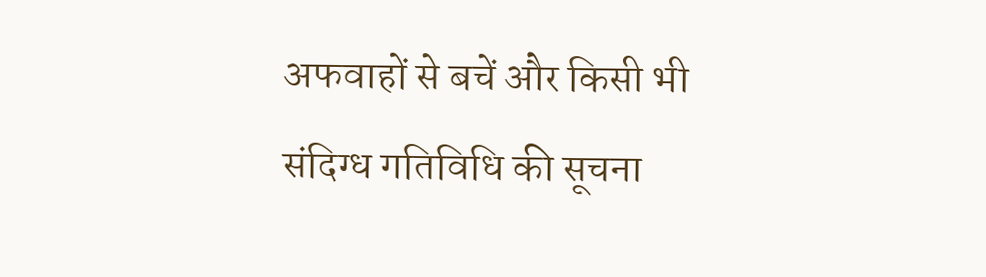अफवाहों से बचें और किसी भी संदिग्ध गतिविधि की सूचना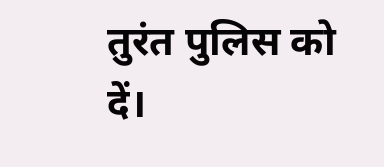तुरंत पुलिस को दें।